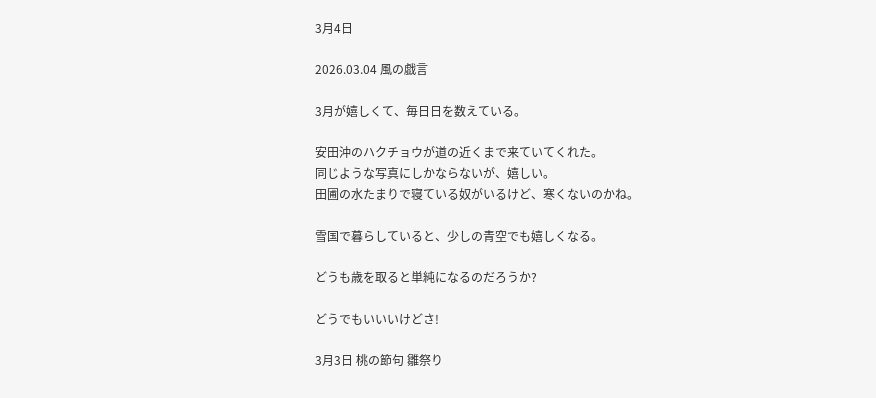3月4日

2026.03.04 風の戯言

3月が嬉しくて、毎日日を数えている。

安田沖のハクチョウが道の近くまで来ていてくれた。
同じような写真にしかならないが、嬉しい。
田圃の水たまりで寝ている奴がいるけど、寒くないのかね。

雪国で暮らしていると、少しの青空でも嬉しくなる。

どうも歳を取ると単純になるのだろうか?

どうでもいいいけどさ!

3月3日 桃の節句 雛祭り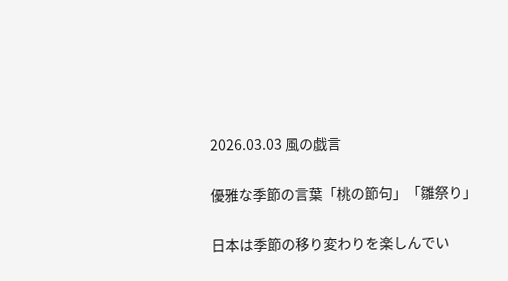2026.03.03 風の戯言

優雅な季節の言葉「桃の節句」「雛祭り」

日本は季節の移り変わりを楽しんでい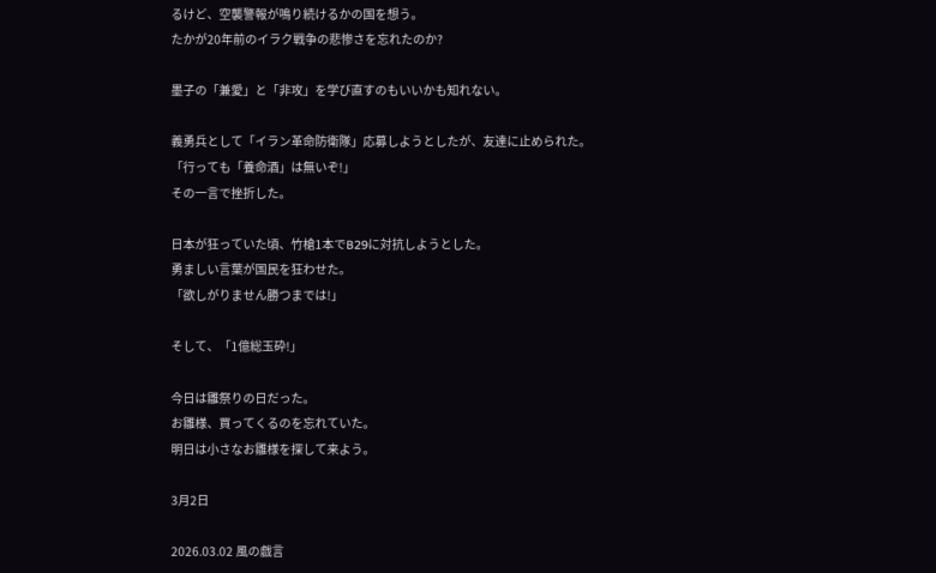るけど、空襲警報が鳴り続けるかの国を想う。
たかが20年前のイラク戦争の悲惨さを忘れたのか?

墨子の「兼愛」と「非攻」を学び直すのもいいかも知れない。

義勇兵として「イラン革命防衛隊」応募しようとしたが、友達に止められた。
「行っても「養命酒」は無いぞ!」
その一言で挫折した。

日本が狂っていた頃、竹槍1本でB29に対抗しようとした。
勇ましい言葉が国民を狂わせた。
「欲しがりません勝つまでは!」

そして、「1億総玉砕!」

今日は雛祭りの日だった。
お雛様、買ってくるのを忘れていた。
明日は小さなお雛様を探して来よう。

3月2日

2026.03.02 風の戯言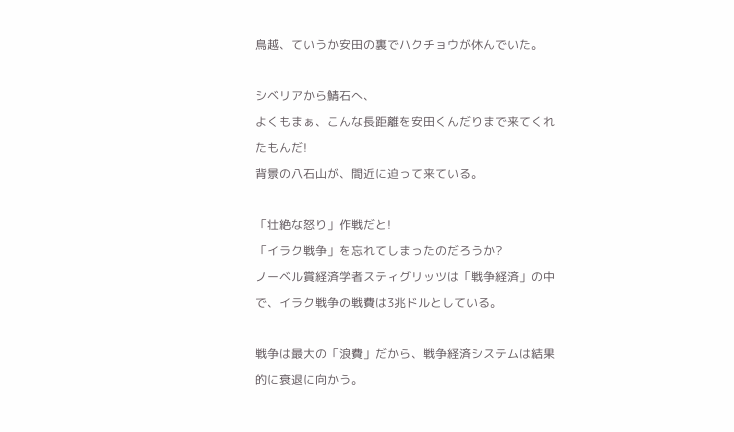鳥越、ていうか安田の裏でハクチョウが休んでいた。

シベリアから鯖石へ、
よくもまぁ、こんな長距離を安田くんだりまで来てくれたもんだ!
背景の八石山が、間近に迫って来ている。

「壮絶な怒り」作戦だと!
「イラク戦争」を忘れてしまったのだろうか?
ノーベル賞経済学者スティグリッツは「戦争経済」の中で、イラク戦争の戦費は3兆ドルとしている。

戦争は最大の「浪費」だから、戦争経済システムは結果的に衰退に向かう。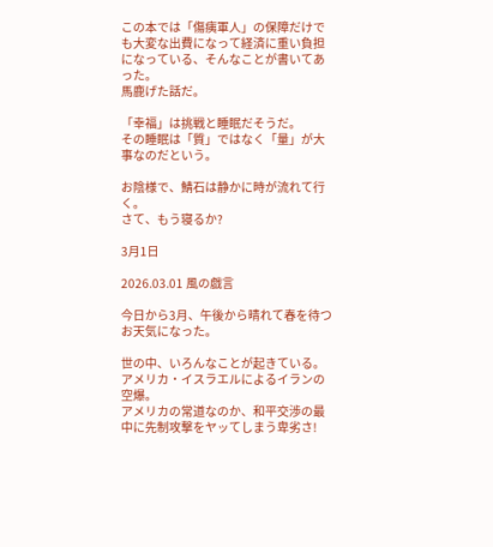この本では「傷痍軍人」の保障だけでも大変な出費になって経済に重い負担になっている、そんなことが書いてあった。
馬鹿げた話だ。

「幸福」は挑戦と睡眠だそうだ。
その睡眠は「質」ではなく「量」が大事なのだという。

お陰様で、鯖石は静かに時が流れて行く。
さて、もう寝るか?

3月1日

2026.03.01 風の戯言

今日から3月、午後から晴れて春を待つお天気になった。

世の中、いろんなことが起きている。
アメリカ・イスラエルによるイランの空爆。
アメリカの常道なのか、和平交渉の最中に先制攻撃をヤッてしまう卑劣さ!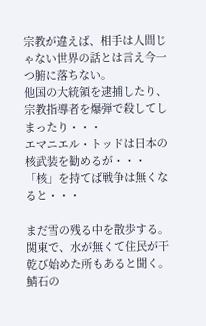宗教が違えば、相手は人間じゃない世界の話とは言え今一つ腑に落ちない。
他国の大統領を逮捕したり、宗教指導者を爆弾で殺してしまったり・・・
エマニエル・トッドは日本の核武装を勧めるが・・・「核」を持てば戦争は無くなると・・・

まだ雪の残る中を散歩する。
関東で、水が無くて住民が干乾び始めた所もあると聞く。
鯖石の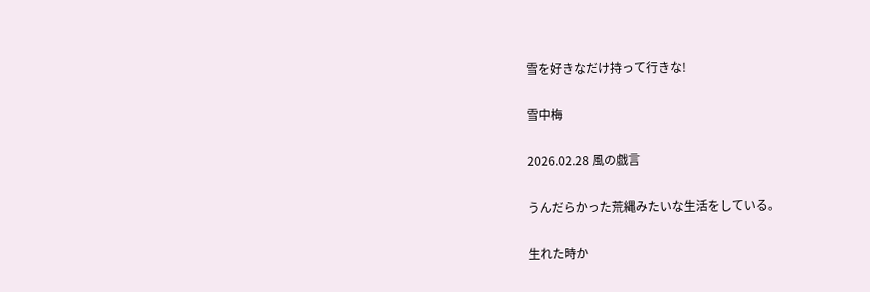雪を好きなだけ持って行きな!

雪中梅

2026.02.28 風の戯言

うんだらかった荒縄みたいな生活をしている。

生れた時か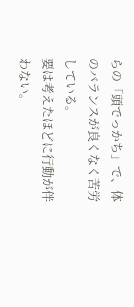らの「頭でっかち」で、体のバランスが良くなく苦労している。
要は考えたほどに行動が伴わない。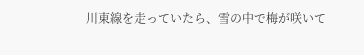川東線を走っていたら、雪の中で梅が咲いて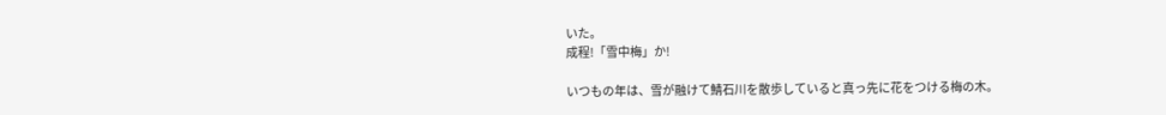いた。
成程!「雪中梅」か!

いつもの年は、雪が融けて鯖石川を散歩していると真っ先に花をつける梅の木。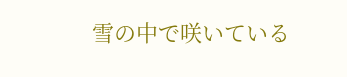雪の中で咲いている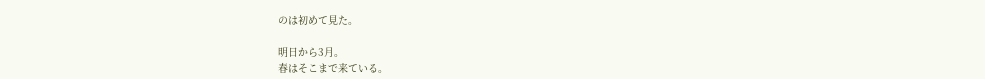のは初めて見た。

明日から3月。
春はそこまで来ている。